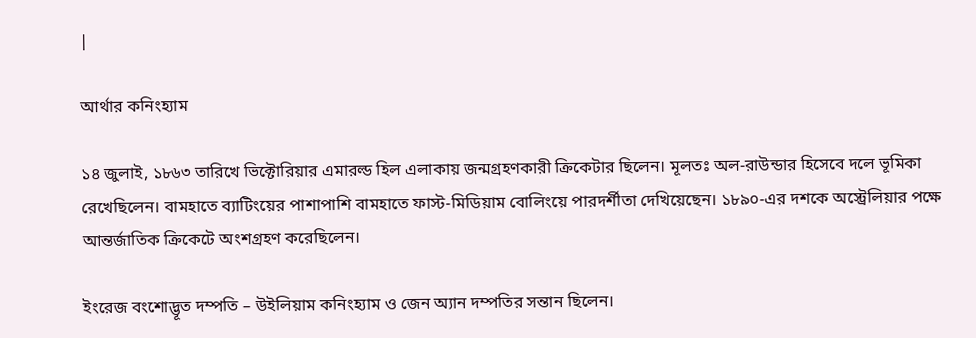|

আর্থার কনিংহ্যাম

১৪ জুলাই, ১৮৬৩ তারিখে ভিক্টোরিয়ার এমারল্ড হিল এলাকায় জন্মগ্রহণকারী ক্রিকেটার ছিলেন। মূলতঃ অল-রাউন্ডার হিসেবে দলে ভূমিকা রেখেছিলেন। বামহাতে ব্যাটিংয়ের পাশাপাশি বামহাতে ফাস্ট-মিডিয়াম বোলিংয়ে পারদর্শীতা দেখিয়েছেন। ১৮৯০-এর দশকে অস্ট্রেলিয়ার পক্ষে আন্তর্জাতিক ক্রিকেটে অংশগ্রহণ করেছিলেন।

ইংরেজ বংশোদ্ভূত দম্পতি – উইলিয়াম কনিংহ্যাম ও জেন অ্যান দম্পতির সন্তান ছিলেন।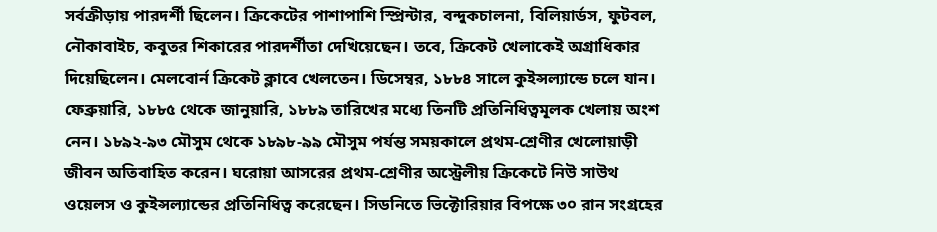সর্বক্রীড়ায় পারদর্শী ছিলেন। ক্রিকেটের পাশাপাশি স্প্রিন্টার, বন্দুকচালনা, বিলিয়ার্ডস, ফুটবল, নৌকাবাইচ, কবুতর শিকারের পারদর্শীতা দেখিয়েছেন। তবে, ক্রিকেট খেলাকেই অগ্রাধিকার দিয়েছিলেন। মেলবোর্ন ক্রিকেট ক্লাবে খেলতেন। ডিসেম্বর, ১৮৮৪ সালে কুইন্সল্যান্ডে চলে যান। ফেব্রুয়ারি, ১৮৮৫ থেকে জানুয়ারি, ১৮৮৯ তারিখের মধ্যে তিনটি প্রতিনিধিত্বমূলক খেলায় অংশ নেন। ১৮৯২-৯৩ মৌসুম থেকে ১৮৯৮-৯৯ মৌসুম পর্যন্ত সময়কালে প্রথম-শ্রেণীর খেলোয়াড়ী জীবন অতিবাহিত করেন। ঘরোয়া আসরের প্রথম-শ্রেণীর অস্ট্রেলীয় ক্রিকেটে নিউ সাউথ ওয়েলস ও কুইন্সল্যান্ডের প্রতিনিধিত্ব করেছেন। সিডনিতে ভিক্টোরিয়ার বিপক্ষে ৩০ রান সংগ্রহের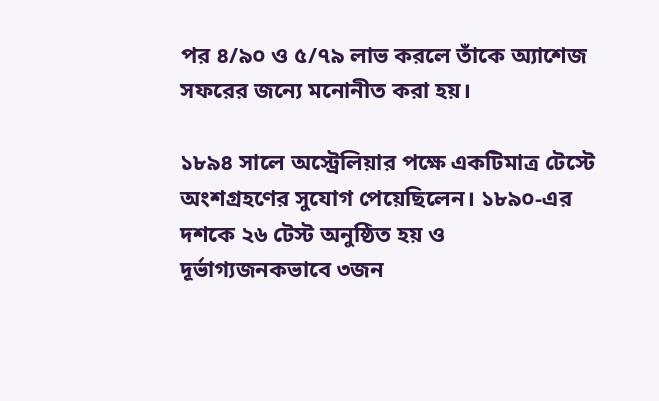পর ৪/৯০ ও ৫/৭৯ লাভ করলে তাঁকে অ্যাশেজ সফরের জন্যে মনোনীত করা হয়।

১৮৯৪ সালে অস্ট্রেলিয়ার পক্ষে একটিমাত্র টেস্টে অংশগ্রহণের সুযোগ পেয়েছিলেন। ১৮৯০-এর দশকে ২৬ টেস্ট অনুষ্ঠিত হয় ও দূর্ভাগ্যজনকভাবে ৩জন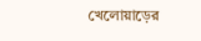খেলোয়াড়ের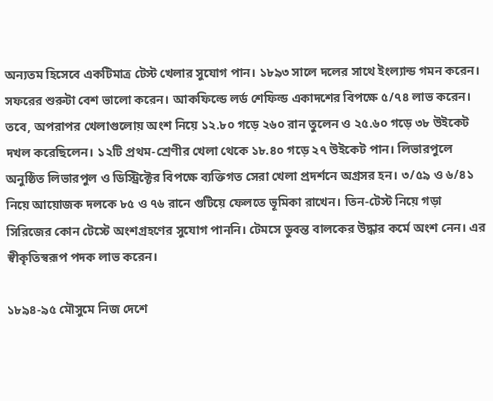অন্যতম হিসেবে একটিমাত্র টেস্ট খেলার সুযোগ পান। ১৮৯৩ সালে দলের সাথে ইংল্যান্ড গমন করেন। সফরের শুরুটা বেশ ভালো করেন। আকফিল্ডে লর্ড শেফিল্ড একাদশের বিপক্ষে ৫/৭৪ লাভ করেন। তবে, অপরাপর খেলাগুলোয় অংশ নিয়ে ১২.৮০ গড়ে ২৬০ রান তুলেন ও ২৫.৬০ গড়ে ৩৮ উইকেট দখল করেছিলেন। ১২টি প্রথম-শ্রেণীর খেলা থেকে ১৮.৪০ গড়ে ২৭ উইকেট পান। লিভারপুলে অনুষ্ঠিত লিভারপুল ও ডিস্ট্রিক্টের বিপক্ষে ব্যক্তিগত সেরা খেলা প্রদর্শনে অগ্রসর হন। ৩/৫৯ ও ৬/৪১ নিয়ে আয়োজক দলকে ৮৫ ও ৭৬ রানে গুটিয়ে ফেলতে ভূমিকা রাখেন। তিন-টেস্ট নিয়ে গড়া সিরিজের কোন টেস্টে অংশগ্রহণের সুযোগ পাননি। টেমসে ডুবন্ত বালকের উদ্ধার কর্মে অংশ নেন। এর স্বীকৃতিস্বরূপ পদক লাভ করেন।

১৮৯৪-৯৫ মৌসুমে নিজ দেশে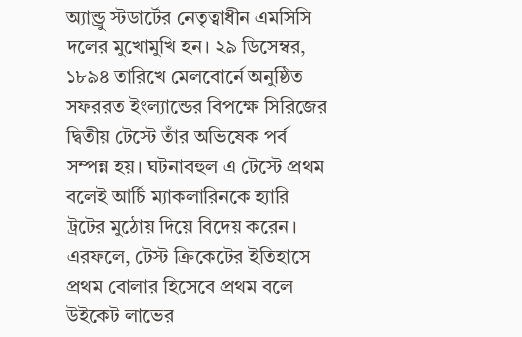অ্যান্ড্রু স্টডার্টের নেতৃত্বাধীন এমসিসি দলের মুখোমুখি হন। ২৯ ডিসেম্বর, ১৮৯৪ তারিখে মেলবোর্নে অনুষ্ঠিত সফররত ইংল্যান্ডের বিপক্ষে সিরিজের দ্বিতীয় টেস্টে তাঁর অভিষেক পর্ব সম্পন্ন হয়। ঘটনাবহুল এ টেস্টে প্রথম বলেই আর্চি ম্যাকলারিনকে হ্যারি ট্রটের মুঠোয় দিয়ে বিদেয় করেন। এরফলে, টেস্ট ক্রিকেটের ইতিহাসে প্রথম বোলার হিসেবে প্রথম বলে উইকেট লাভের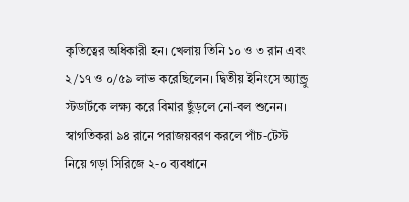কৃতিত্বের অধিকারী হন। খেলায় তিনি ১০ ও ৩ রান এবং ২/১৭ ও ০/৫৯ লাভ করেছিলেন। দ্বিতীয় ইনিংসে অ্যান্ড্রু স্টডার্টকে লক্ষ্য করে বিমার ছুঁড়লে নো-বল শুনেন। স্বাগতিকরা ৯৪ রানে পরাজয়বরণ করলে পাঁচ-টেস্ট নিয়ে গড়া সিরিজে ২-০ ব্যবধানে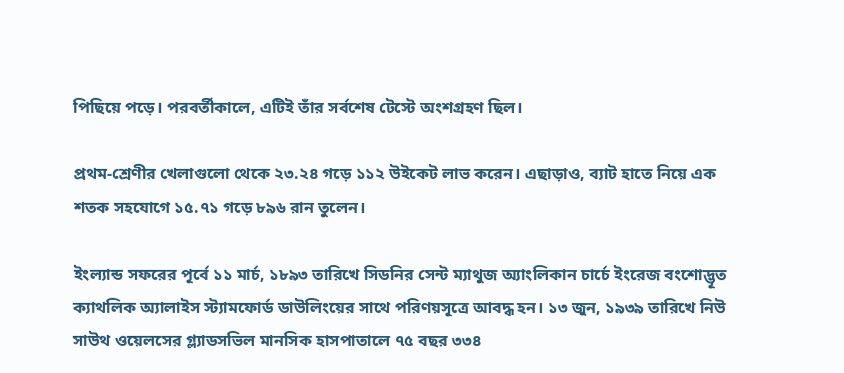পিছিয়ে পড়ে। পরবর্তীকালে, এটিই তাঁর সর্বশেষ টেস্টে অংশগ্রহণ ছিল।

প্রথম-শ্রেণীর খেলাগুলো থেকে ২৩.২৪ গড়ে ১১২ উইকেট লাভ করেন। এছাড়াও, ব্যাট হাতে নিয়ে এক শতক সহযোগে ১৫.৭১ গড়ে ৮৯৬ রান তুলেন।

ইংল্যান্ড সফরের পূর্বে ১১ মার্চ, ১৮৯৩ তারিখে সিডনির সেন্ট ম্যাথুজ অ্যাংলিকান চার্চে ইংরেজ বংশোদ্ভূত ক্যাথলিক অ্যালাইস স্ট্যামফোর্ড ডাউলিংয়ের সাথে পরিণয়সূত্রে আবদ্ধ হন। ১৩ জুন, ১৯৩৯ তারিখে নিউ সাউথ ওয়েলসের গ্ল্যাডসভিল মানসিক হাসপাতালে ৭৫ বছর ৩৩৪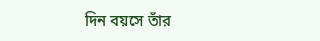দিন বয়সে তাঁর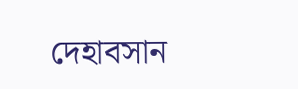দেহাবসান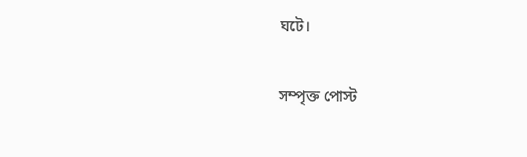ঘটে।

সম্পৃক্ত পোস্ট